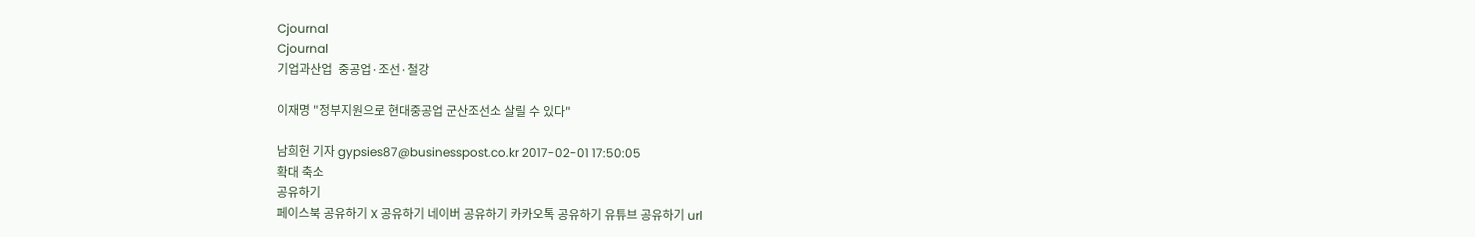Cjournal
Cjournal
기업과산업  중공업·조선·철강

이재명 "정부지원으로 현대중공업 군산조선소 살릴 수 있다"

남희헌 기자 gypsies87@businesspost.co.kr 2017-02-01 17:50:05
확대 축소
공유하기
페이스북 공유하기 X 공유하기 네이버 공유하기 카카오톡 공유하기 유튜브 공유하기 url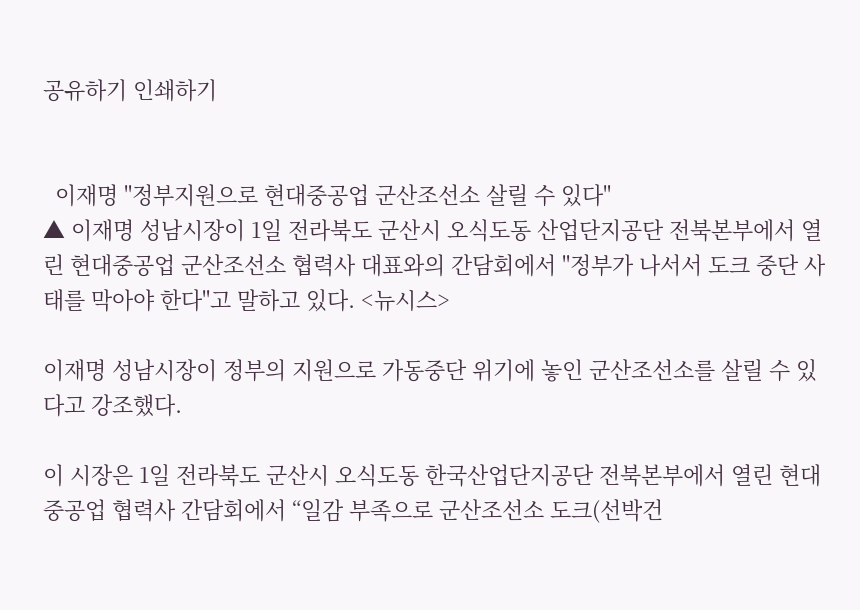공유하기 인쇄하기


  이재명 "정부지원으로 현대중공업 군산조선소 살릴 수 있다"
▲ 이재명 성남시장이 1일 전라북도 군산시 오식도동 산업단지공단 전북본부에서 열린 현대중공업 군산조선소 협력사 대표와의 간담회에서 "정부가 나서서 도크 중단 사태를 막아야 한다"고 말하고 있다. <뉴시스>

이재명 성남시장이 정부의 지원으로 가동중단 위기에 놓인 군산조선소를 살릴 수 있다고 강조했다.

이 시장은 1일 전라북도 군산시 오식도동 한국산업단지공단 전북본부에서 열린 현대중공업 협력사 간담회에서 “일감 부족으로 군산조선소 도크(선박건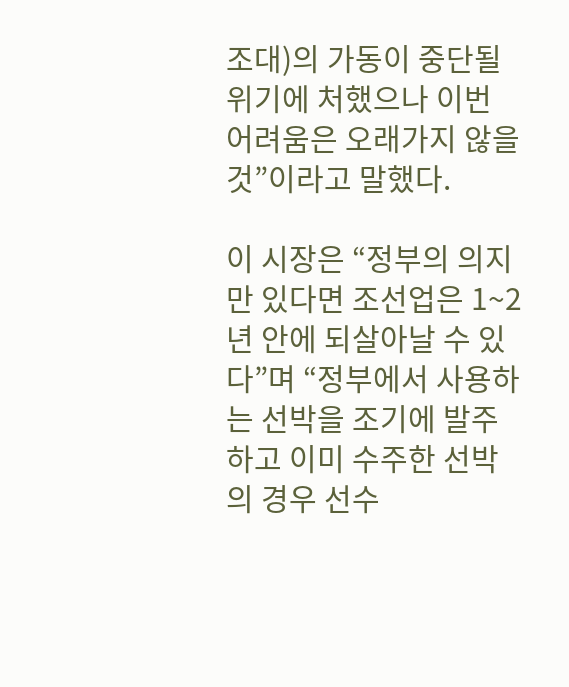조대)의 가동이 중단될 위기에 처했으나 이번 어려움은 오래가지 않을 것”이라고 말했다.

이 시장은 “정부의 의지만 있다면 조선업은 1~2년 안에 되살아날 수 있다”며 “정부에서 사용하는 선박을 조기에 발주하고 이미 수주한 선박의 경우 선수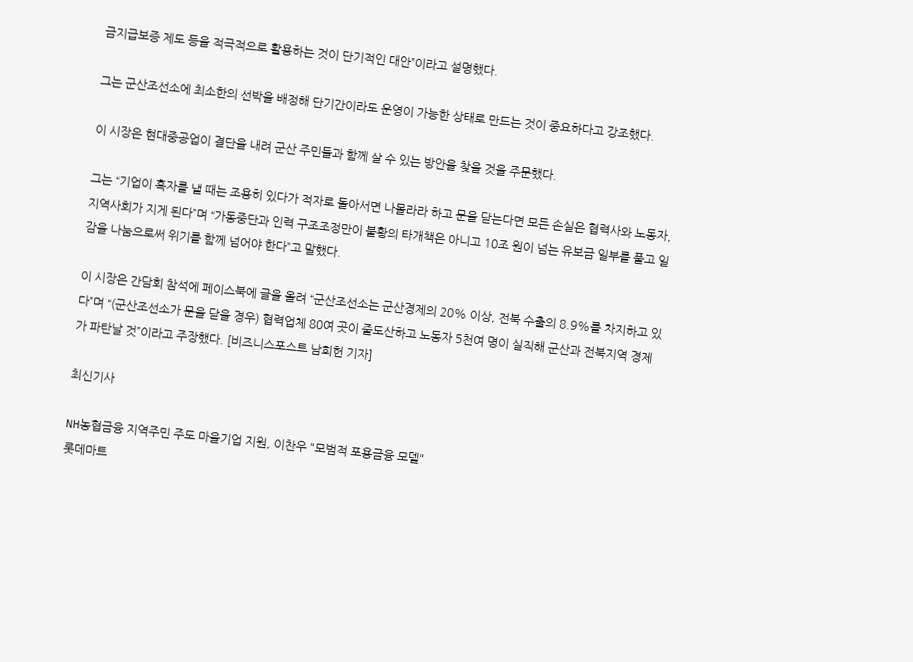금지급보증 제도 등을 적극적으로 활용하는 것이 단기적인 대안”이라고 설명했다.

그는 군산조선소에 최소한의 선박을 배정해 단기간이라도 운영이 가능한 상태로 만드는 것이 중요하다고 강조했다.

이 시장은 현대중공업이 결단을 내려 군산 주민들과 함께 살 수 있는 방안을 찾을 것을 주문했다.

그는 “기업이 흑자를 낼 때는 조용히 있다가 적자로 돌아서면 나몰라라 하고 문을 닫는다면 모든 손실은 협력사와 노동자, 지역사회가 지게 된다”며 “가동중단과 인력 구조조정만이 불황의 타개책은 아니고 10조 원이 넘는 유보금 일부를 풀고 일감을 나눔으로써 위기를 함께 넘어야 한다”고 말했다.

이 시장은 간담회 참석에 페이스북에 글을 올려 “군산조선소는 군산경제의 20% 이상, 전북 수출의 8.9%를 차지하고 있다”며 “(군산조선소가 문을 닫을 경우) 협력업체 80여 곳이 줄도산하고 노동자 5천여 명이 실직해 군산과 전북지역 경제가 파탄날 것”이라고 주장했다. [비즈니스포스트 남희헌 기자]

최신기사

NH농협금융 지역주민 주도 마을기업 지원, 이찬우 "모범적 포용금융 모델"
롯데마트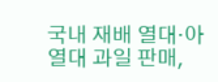국내 재배 열대·아열대 과일 판매,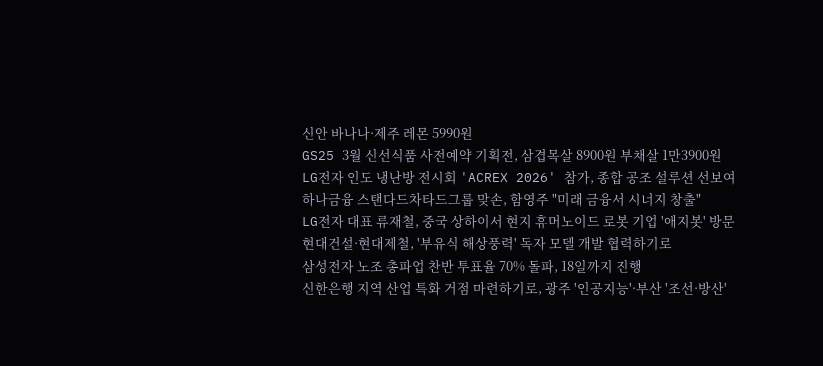신안 바나나·제주 레몬 5990원
GS25 3월 신선식품 사전예약 기획전, 삼겹목살 8900원 부채살 1만3900원
LG전자 인도 냉난방 전시회 'ACREX 2026' 참가, 종합 공조 설루션 선보여
하나금융 스탠다드차타드그룹 맞손, 함영주 "미래 금융서 시너지 창출"
LG전자 대표 류재철, 중국 상하이서 현지 휴머노이드 로봇 기업 '애지봇' 방문
현대건설·현대제철, '부유식 해상풍력' 독자 모델 개발 협력하기로
삼성전자 노조 총파업 찬반 투표율 70% 돌파, 18일까지 진행
신한은행 지역 산업 특화 거점 마련하기로, 광주 '인공지능'·부산 '조선·방산'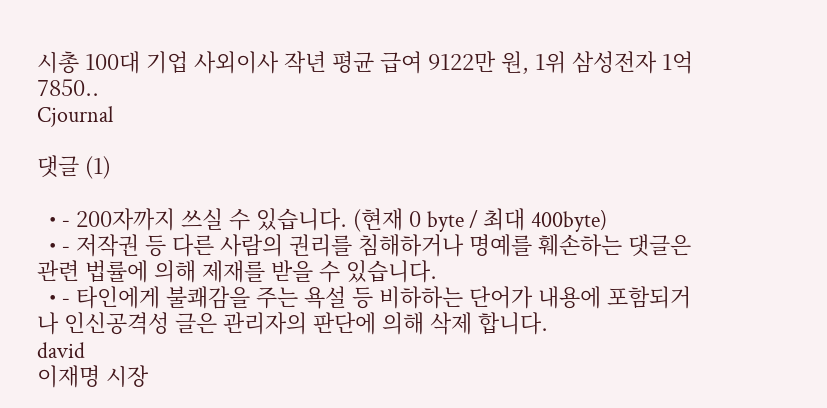시총 100대 기업 사외이사 작년 평균 급여 9122만 원, 1위 삼성전자 1억7850..
Cjournal

댓글 (1)

  • - 200자까지 쓰실 수 있습니다. (현재 0 byte / 최대 400byte)
  • - 저작권 등 다른 사람의 권리를 침해하거나 명예를 훼손하는 댓글은 관련 법률에 의해 제재를 받을 수 있습니다.
  • - 타인에게 불쾌감을 주는 욕설 등 비하하는 단어가 내용에 포함되거나 인신공격성 글은 관리자의 판단에 의해 삭제 합니다.
david
이재명 시장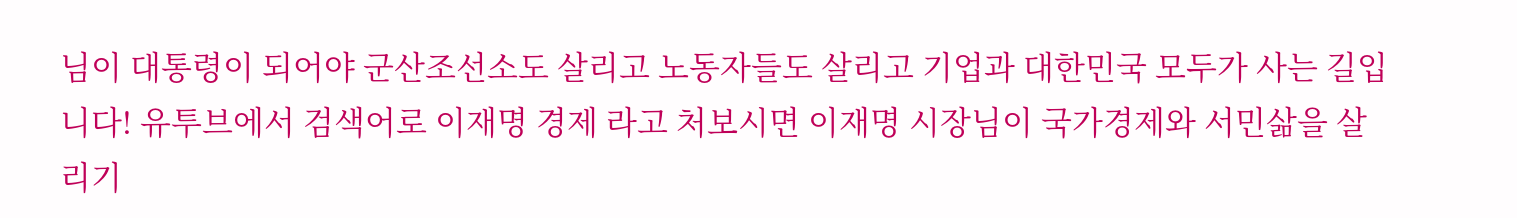님이 대통령이 되어야 군산조선소도 살리고 노동자들도 살리고 기업과 대한민국 모두가 사는 길입니다! 유투브에서 검색어로 이재명 경제 라고 처보시면 이재명 시장님이 국가경제와 서민삶을 살리기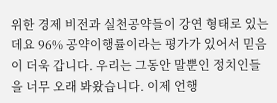위한 경제 비전과 실천공약들이 강연 형태로 있는데요 96% 공약이행률이라는 평가가 있어서 믿음이 더욱 갑니다. 우리는 그동안 말뿐인 정치인들을 너무 오래 봐왔습니다. 이제 언행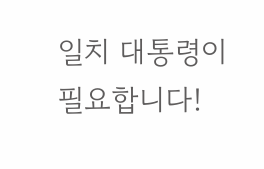일치 대통령이 필요합니다!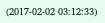(2017-02-02 03:12:33)